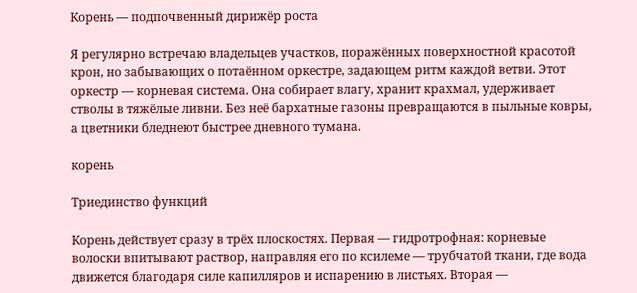Корень — подпочвенный дирижёр роста

Я регулярно встречаю владельцев участков, поражённых поверхностной красотой крон, но забывающих о потаённом оркестре, задающем ритм каждой ветви. Этот оркестр — корневая система. Она собирает влагу, хранит крахмал, удерживает стволы в тяжёлые ливни. Без неё бархатные газоны превращаются в пыльные ковры, а цветники бледнеют быстрее дневного тумана.

корень

Триединство функций

Корень действует сразу в трёх плоскостях. Первая — гидротрофная: корневые волоски впитывают раствор, направляя его по ксилеме — трубчатой ткани, где вода движется благодаря силе капилляров и испарению в листьях. Вторая —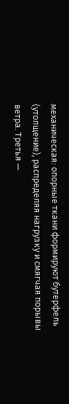механическая: опорные ткани формируют бутерфель (утолщение), распределяя нагрузку и смягчая порывы ветра. Третья —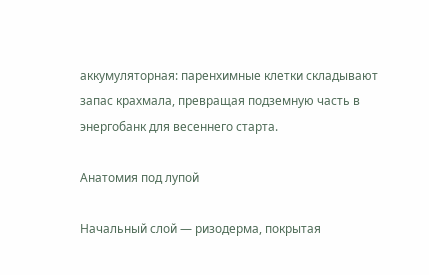аккумуляторная: паренхимные клетки складывают запас крахмала, превращая подземную часть в энергобанк для весеннего старта.

Анатомия под лупой

Начальный слой — ризодерма, покрытая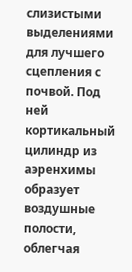слизистыми выделениями для лучшего сцепления с почвой. Под ней кортикальный цилиндр из аэренхимы образует воздушные полости, облегчая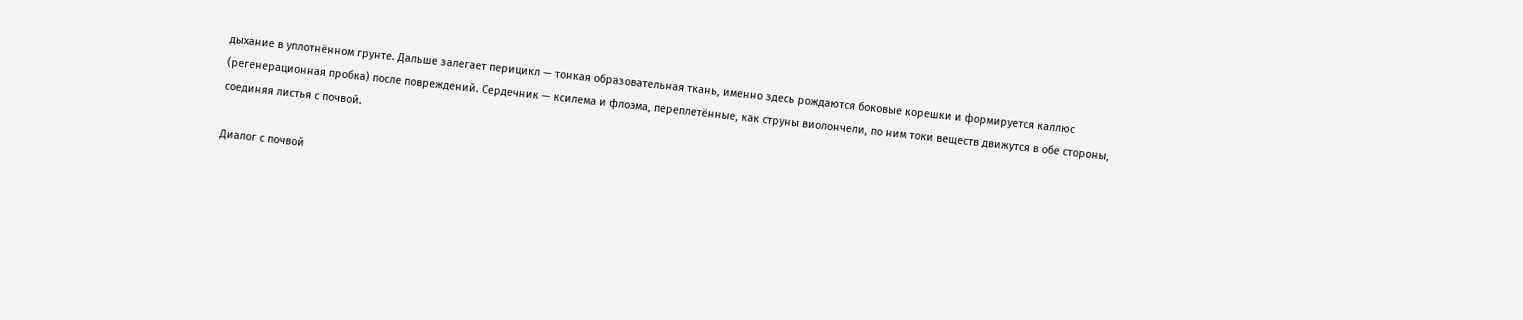дыхание в уплотнённом грунте. Дальше залегает перицикл — тонкая образовательная ткань, именно здесь рождаются боковые корешки и формируется каллюс (регенерационная пробка) после повреждений. Сердечник — ксилема и флоэма, переплетённые, как струны виолончели, по ним токи веществ движутся в обе стороны, соединяя листья с почвой.

Диалог с почвой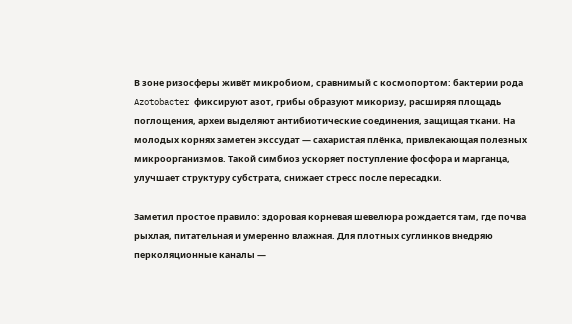В зоне ризосферы живёт микробиом, сравнимый с космопортом: бактерии рода Azotobacter фиксируют азот, грибы образуют микоризу, расширяя площадь поглощения, археи выделяют антибиотические соединения, защищая ткани. На молодых корнях заметен экссудат — сахаристая плёнка, привлекающая полезных микроорганизмов. Такой симбиоз ускоряет поступление фосфора и марганца, улучшает структуру субстрата, снижает стресс после пересадки.

Заметил простое правило: здоровая корневая шевелюра рождается там, где почва рыхлая, питательная и умеренно влажная. Для плотных суглинков внедряю перколяционные каналы —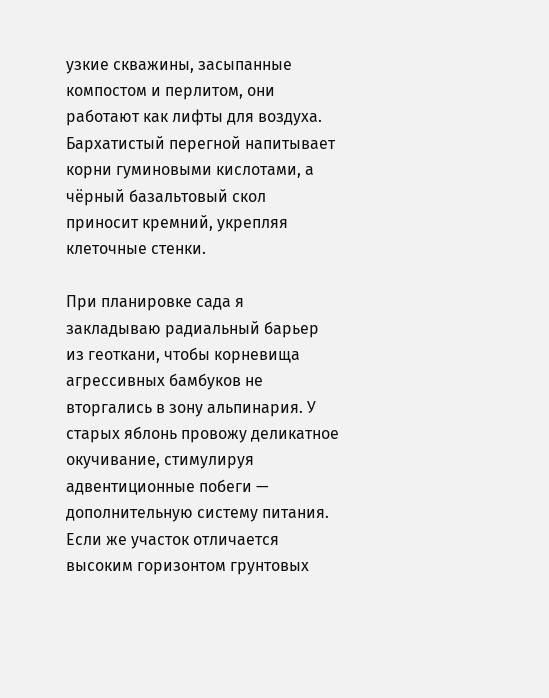узкие скважины, засыпанные компостом и перлитом, они работают как лифты для воздуха. Бархатистый перегной напитывает корни гуминовыми кислотами, а чёрный базальтовый скол приносит кремний, укрепляя клеточные стенки.

При планировке сада я закладываю радиальный барьер из геоткани, чтобы корневища агрессивных бамбуков не вторгались в зону альпинария. У старых яблонь провожу деликатное окучивание, стимулируя адвентиционные побеги — дополнительную систему питания. Если же участок отличается высоким горизонтом грунтовых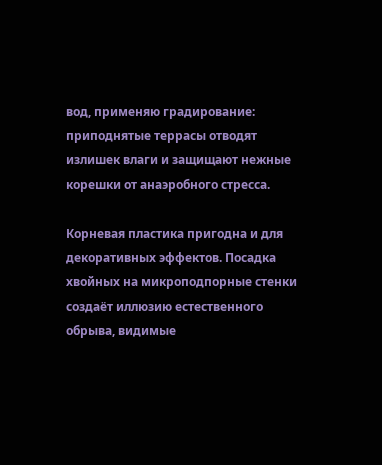вод, применяю градирование: приподнятые террасы отводят излишек влаги и защищают нежные корешки от анаэробного стресса.

Корневая пластика пригодна и для декоративных эффектов. Посадка хвойных на микроподпорные стенки создаёт иллюзию естественного обрыва, видимые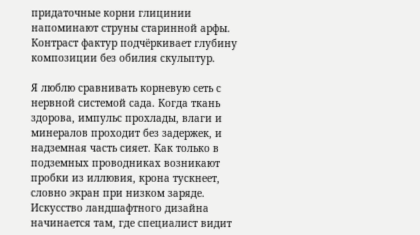придаточные корни глицинии напоминают струны старинной арфы. Контраст фактур подчёркивает глубину композиции без обилия скульптур.

Я люблю сравнивать корневую сеть с нервной системой сада. Когда ткань здорова, импульс прохлады, влаги и минералов проходит без задержек, и надземная часть сияет. Как только в подземных проводниках возникают пробки из иллювия, крона тускнеет, словно экран при низком заряде. Искусство ландшафтного дизайна начинается там, где специалист видит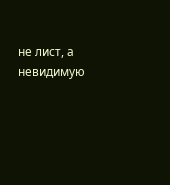не лист, а невидимую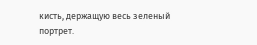кисть, держащую весь зеленый портрет.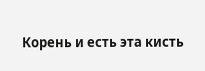Корень и есть эта кисть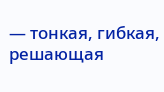— тонкая, гибкая, решающая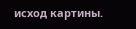исход картины.